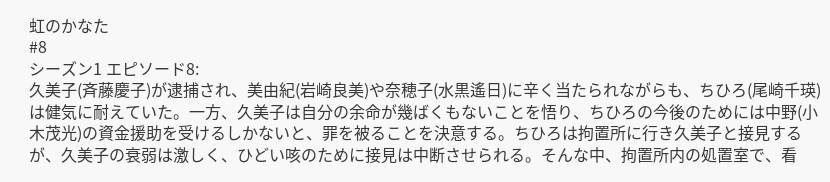虹のかなた
#8
シーズン1 エピソード8:
久美子(斉藤慶子)が逮捕され、美由紀(岩崎良美)や奈穂子(水黒遙日)に辛く当たられながらも、ちひろ(尾崎千瑛)は健気に耐えていた。一方、久美子は自分の余命が幾ばくもないことを悟り、ちひろの今後のためには中野(小木茂光)の資金援助を受けるしかないと、罪を被ることを決意する。ちひろは拘置所に行き久美子と接見するが、久美子の衰弱は激しく、ひどい咳のために接見は中断させられる。そんな中、拘置所内の処置室で、看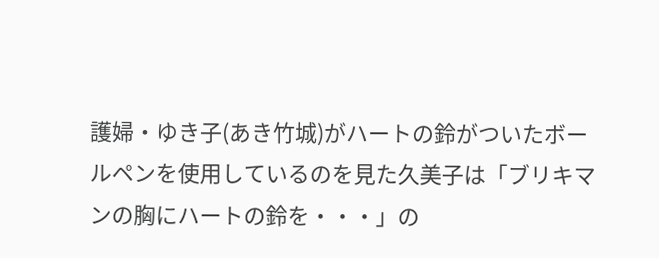護婦・ゆき子(あき竹城)がハートの鈴がついたボールペンを使用しているのを見た久美子は「ブリキマンの胸にハートの鈴を・・・」の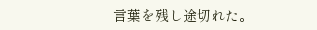言葉を残し途切れた。